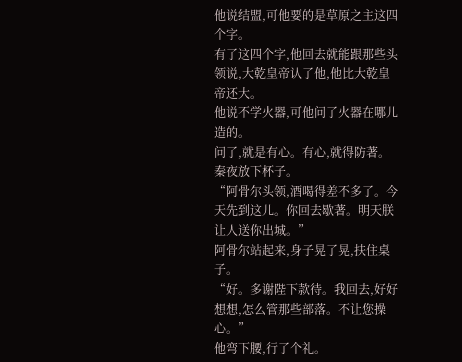他说结盟,可他要的是草原之主这四个字。
有了这四个字,他回去就能跟那些头领说,大乾皇帝认了他,他比大乾皇帝还大。
他说不学火器,可他问了火器在哪儿造的。
问了,就是有心。有心,就得防著。
秦夜放下杯子。
“阿骨尔头领,酒喝得差不多了。今天先到这儿。你回去歇著。明天朕让人送你出城。”
阿骨尔站起来,身子晃了晃,扶住桌子。
“好。多谢陛下款待。我回去,好好想想,怎么管那些部落。不让您操心。”
他弯下腰,行了个礼。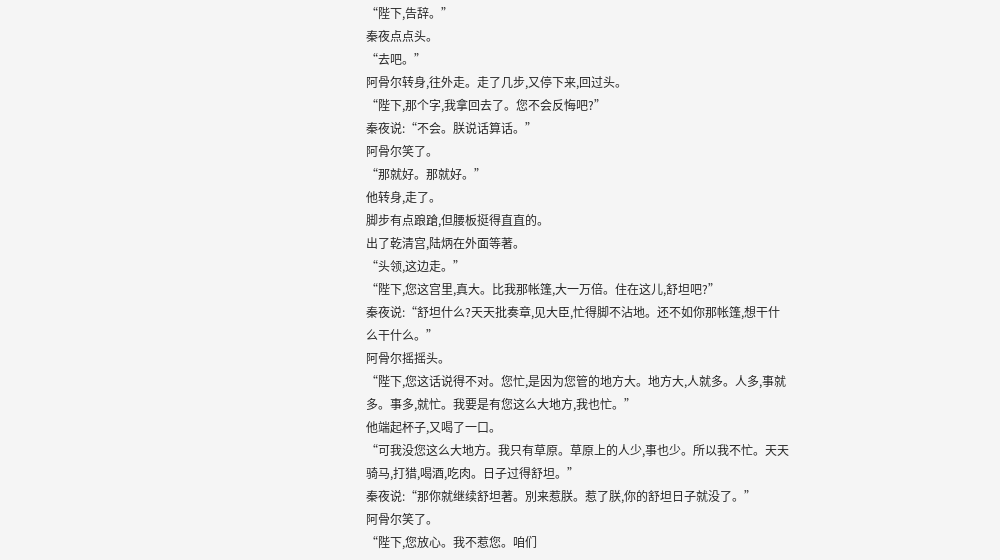“陛下,告辞。”
秦夜点点头。
“去吧。”
阿骨尔转身,往外走。走了几步,又停下来,回过头。
“陛下,那个字,我拿回去了。您不会反悔吧?”
秦夜说:“不会。朕说话算话。”
阿骨尔笑了。
“那就好。那就好。”
他转身,走了。
脚步有点踉蹌,但腰板挺得直直的。
出了乾清宫,陆炳在外面等著。
“头领,这边走。”
“陛下,您这宫里,真大。比我那帐篷,大一万倍。住在这儿,舒坦吧?”
秦夜说:“舒坦什么?天天批奏章,见大臣,忙得脚不沾地。还不如你那帐篷,想干什么干什么。”
阿骨尔摇摇头。
“陛下,您这话说得不对。您忙,是因为您管的地方大。地方大,人就多。人多,事就多。事多,就忙。我要是有您这么大地方,我也忙。”
他端起杯子,又喝了一口。
“可我没您这么大地方。我只有草原。草原上的人少,事也少。所以我不忙。天天骑马,打猎,喝酒,吃肉。日子过得舒坦。”
秦夜说:“那你就继续舒坦著。別来惹朕。惹了朕,你的舒坦日子就没了。”
阿骨尔笑了。
“陛下,您放心。我不惹您。咱们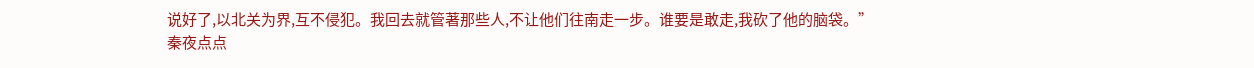说好了,以北关为界,互不侵犯。我回去就管著那些人,不让他们往南走一步。谁要是敢走,我砍了他的脑袋。”
秦夜点点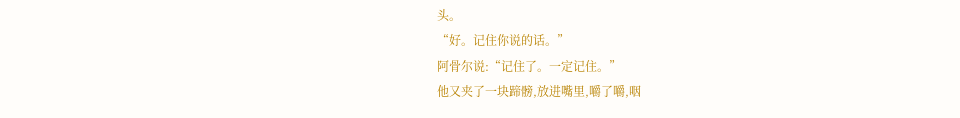头。
“好。记住你说的话。”
阿骨尔说:“记住了。一定记住。”
他又夹了一块蹄髈,放进嘴里,嚼了嚼,咽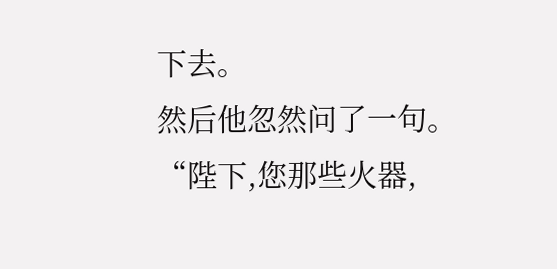下去。
然后他忽然问了一句。
“陛下,您那些火器,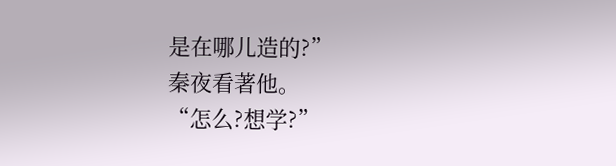是在哪儿造的?”
秦夜看著他。
“怎么?想学?”